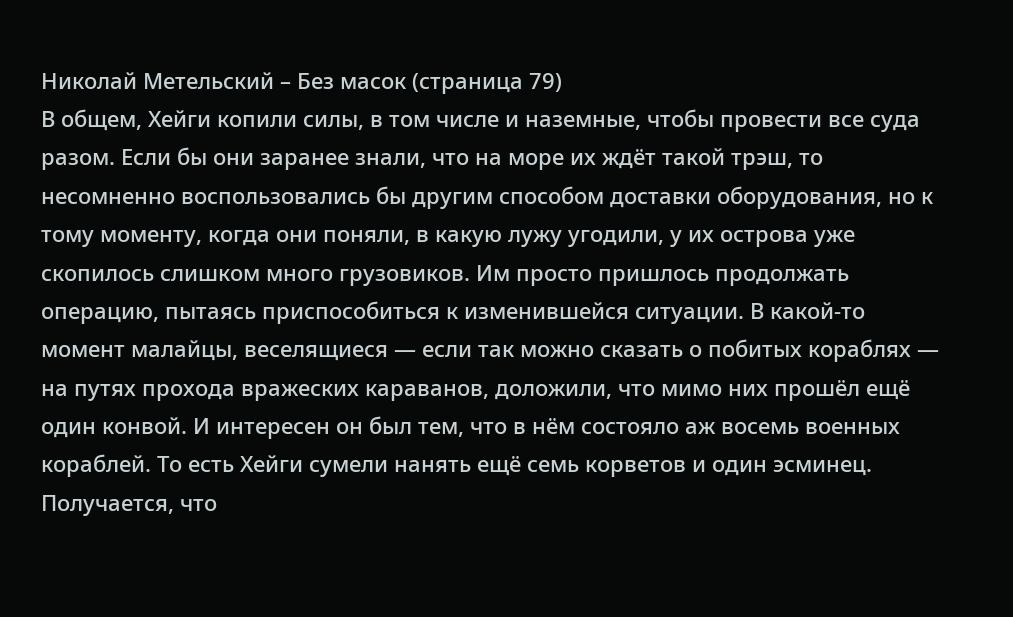Николай Метельский – Без масок (страница 79)
В общем, Хейги копили силы, в том числе и наземные, чтобы провести все суда разом. Если бы они заранее знали, что на море их ждёт такой трэш, то несомненно воспользовались бы другим способом доставки оборудования, но к тому моменту, когда они поняли, в какую лужу угодили, у их острова уже скопилось слишком много грузовиков. Им просто пришлось продолжать операцию, пытаясь приспособиться к изменившейся ситуации. В какой-то момент малайцы, веселящиеся — если так можно сказать о побитых кораблях — на путях прохода вражеских караванов, доложили, что мимо них прошёл ещё один конвой. И интересен он был тем, что в нём состояло аж восемь военных кораблей. То есть Хейги сумели нанять ещё семь корветов и один эсминец. Получается, что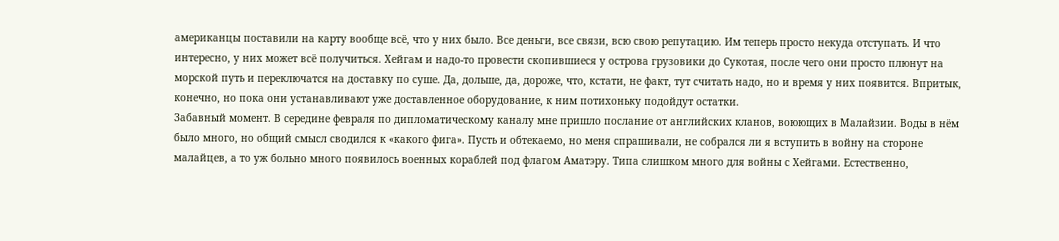американцы поставили на карту вообще всё, что у них было. Все деньги, все связи, всю свою репутацию. Им теперь просто некуда отступать. И что интересно, у них может всё получиться. Хейгам и надо-то провести скопившиеся у острова грузовики до Сукотая, после чего они просто плюнут на морской путь и переключатся на доставку по суше. Да, дольше, да, дороже, что, кстати, не факт, тут считать надо, но и время у них появится. Впритык, конечно, но пока они устанавливают уже доставленное оборудование, к ним потихоньку подойдут остатки.
Забавный момент. В середине февраля по дипломатическому каналу мне пришло послание от английских кланов, воюющих в Малайзии. Воды в нём было много, но общий смысл сводился к «какого фига». Пусть и обтекаемо, но меня спрашивали, не собрался ли я вступить в войну на стороне малайцев, а то уж больно много появилось военных кораблей под флагом Аматэру. Типа слишком много для войны с Хейгами. Естественно,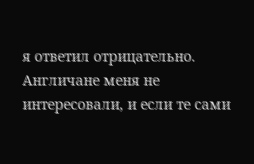я ответил отрицательно. Англичане меня не интересовали, и если те сами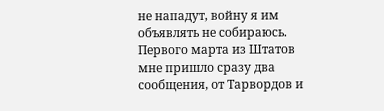не нападут, войну я им объявлять не собираюсь.
Первого марта из Штатов мне пришло сразу два сообщения, от Тарвордов и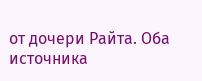от дочери Райта. Оба источника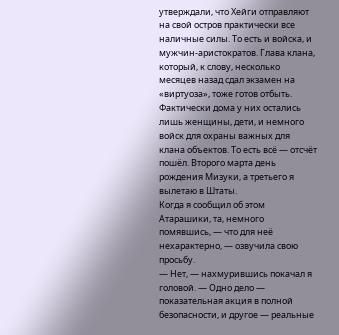утверждали, что Хейги отправляют на свой остров практически все наличные силы. То есть и войска, и мужчин-аристократов. Глава клана, который, к слову, несколько месяцев назад сдал экзамен на «виртуоза», тоже готов отбыть. Фактически дома у них остались лишь женщины, дети, и немного войск для охраны важных для клана объектов. То есть всё — отсчёт пошёл. Второго марта день рождения Мизуки, а третьего я вылетаю в Штаты.
Когда я сообщил об этом Атарашики, та, немного помявшись, — что для неё нехарактерно, — озвучила свою просьбу.
— Нет, — нахмурившись покачал я головой. — Одно дело — показательная акция в полной безопасности, и другое — реальные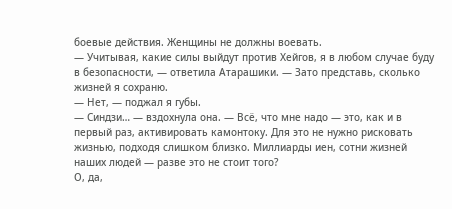боевые действия. Женщины не должны воевать.
— Учитывая, какие силы выйдут против Хейгов, я в любом случае буду в безопасности, — ответила Атарашики. — Зато представь, сколько жизней я сохраню.
— Нет, — поджал я губы.
— Синдзи… — вздохнула она. — Всё, что мне надо — это, как и в первый раз, активировать камонтоку. Для это не нужно рисковать жизнью, подходя слишком близко. Миллиарды иен, сотни жизней наших людей — разве это не стоит того?
О, да,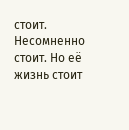стоит. Несомненно стоит. Но её жизнь стоит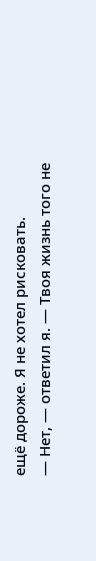ещё дороже. Я не хотел рисковать.
— Нет, — ответил я. — Твоя жизнь того не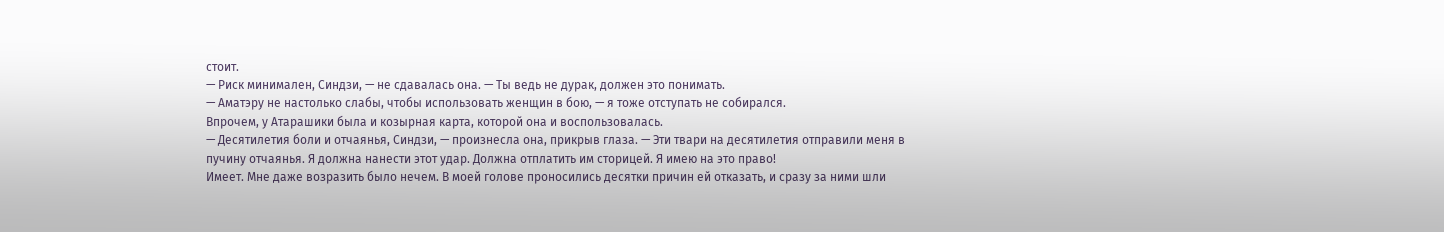стоит.
— Риск минимален, Синдзи, — не сдавалась она. — Ты ведь не дурак, должен это понимать.
— Аматэру не настолько слабы, чтобы использовать женщин в бою, — я тоже отступать не собирался.
Впрочем, у Атарашики была и козырная карта, которой она и воспользовалась.
— Десятилетия боли и отчаянья, Синдзи, — произнесла она, прикрыв глаза. — Эти твари на десятилетия отправили меня в пучину отчаянья. Я должна нанести этот удар. Должна отплатить им сторицей. Я имею на это право!
Имеет. Мне даже возразить было нечем. В моей голове проносились десятки причин ей отказать, и сразу за ними шли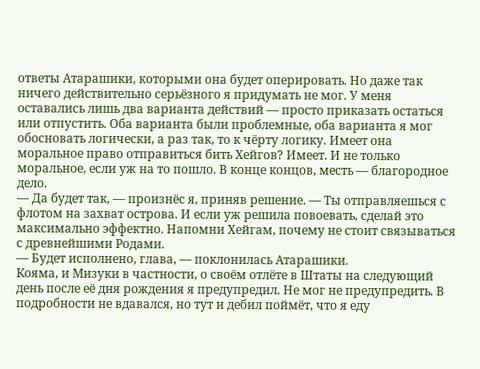ответы Атарашики, которыми она будет оперировать. Но даже так ничего действительно серьёзного я придумать не мог. У меня оставались лишь два варианта действий — просто приказать остаться или отпустить. Оба варианта были проблемные, оба варианта я мог обосновать логически, а раз так, то к чёрту логику. Имеет она моральное право отправиться бить Хейгов? Имеет. И не только моральное, если уж на то пошло. В конце концов, месть — благородное дело.
— Да будет так, — произнёс я, приняв решение. — Ты отправляешься с флотом на захват острова. И если уж решила повоевать, сделай это максимально эффектно. Напомни Хейгам, почему не стоит связываться с древнейшими Родами.
— Будет исполнено, глава, — поклонилась Атарашики.
Кояма, и Мизуки в частности, о своём отлёте в Штаты на следующий день после её дня рождения я предупредил. Не мог не предупредить. В подробности не вдавался, но тут и дебил поймёт, что я еду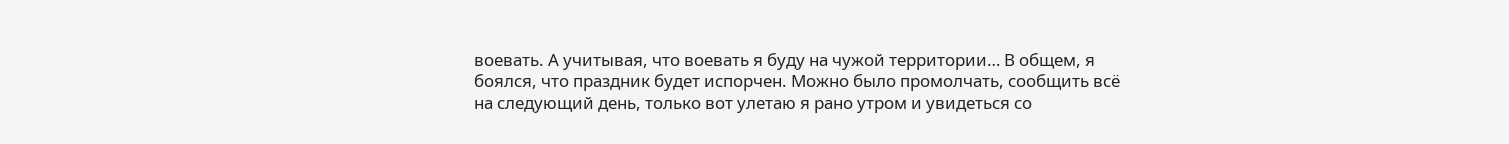воевать. А учитывая, что воевать я буду на чужой территории… В общем, я боялся, что праздник будет испорчен. Можно было промолчать, сообщить всё на следующий день, только вот улетаю я рано утром и увидеться со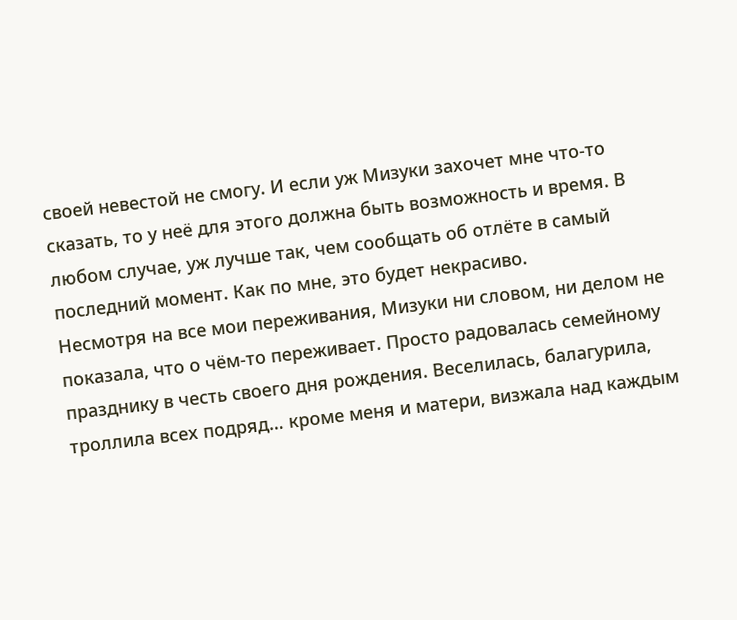своей невестой не смогу. И если уж Мизуки захочет мне что-то сказать, то у неё для этого должна быть возможность и время. В любом случае, уж лучше так, чем сообщать об отлёте в самый последний момент. Как по мне, это будет некрасиво.
Несмотря на все мои переживания, Мизуки ни словом, ни делом не показала, что о чём-то переживает. Просто радовалась семейному празднику в честь своего дня рождения. Веселилась, балагурила, троллила всех подряд… кроме меня и матери, визжала над каждым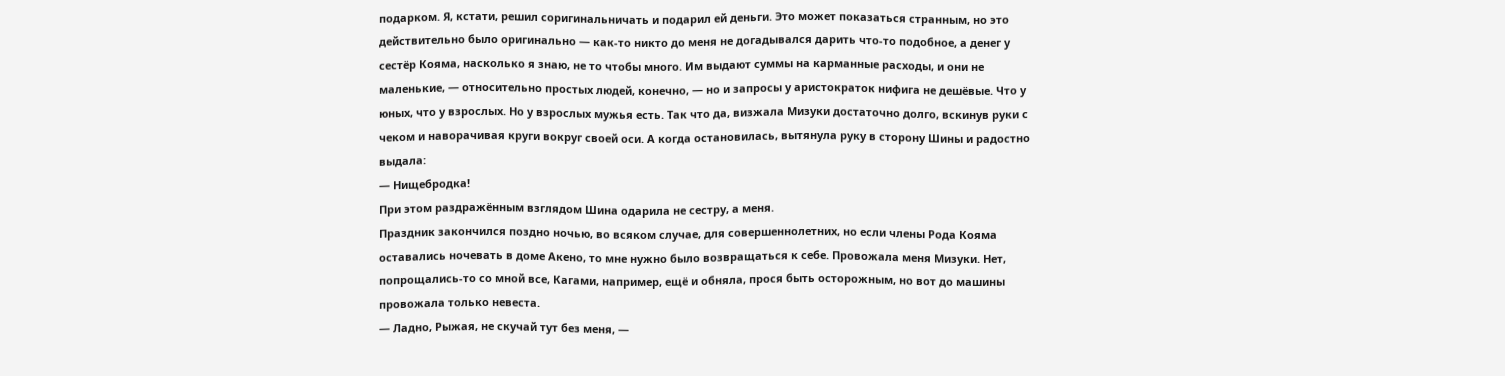подарком. Я, кстати, решил соригинальничать и подарил ей деньги. Это может показаться странным, но это действительно было оригинально — как-то никто до меня не догадывался дарить что-то подобное, а денег у сестёр Кояма, насколько я знаю, не то чтобы много. Им выдают суммы на карманные расходы, и они не маленькие, — относительно простых людей, конечно, — но и запросы у аристократок нифига не дешёвые. Что у юных, что у взрослых. Но у взрослых мужья есть. Так что да, визжала Мизуки достаточно долго, вскинув руки с чеком и наворачивая круги вокруг своей оси. А когда остановилась, вытянула руку в сторону Шины и радостно выдала:
— Нищебродка!
При этом раздражённым взглядом Шина одарила не сестру, а меня.
Праздник закончился поздно ночью, во всяком случае, для совершеннолетних, но если члены Рода Кояма оставались ночевать в доме Акено, то мне нужно было возвращаться к себе. Провожала меня Мизуки. Нет, попрощались-то со мной все, Кагами, например, ещё и обняла, прося быть осторожным, но вот до машины провожала только невеста.
— Ладно, Рыжая, не скучай тут без меня, —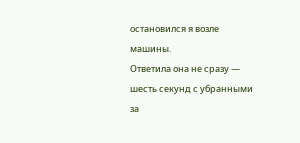остановился я возле машины.
Ответила она не сразу — шесть секунд с убранными за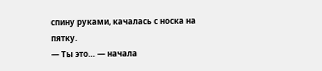спину руками, качалась с носка на пятку.
— Ты это… — начала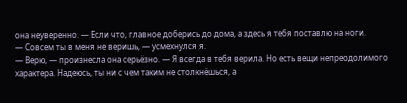она неуверенно. — Если что, главное доберись до дома, а здесь я тебя поставлю на ноги.
— Совсем ты в меня не веришь, — усмехнулся я.
— Верю, — произнесла она серьёзно. — Я всегда в тебя верила. Но есть вещи непреодолимого характера. Надеюсь, ты ни с чем таким не столкнёшься, а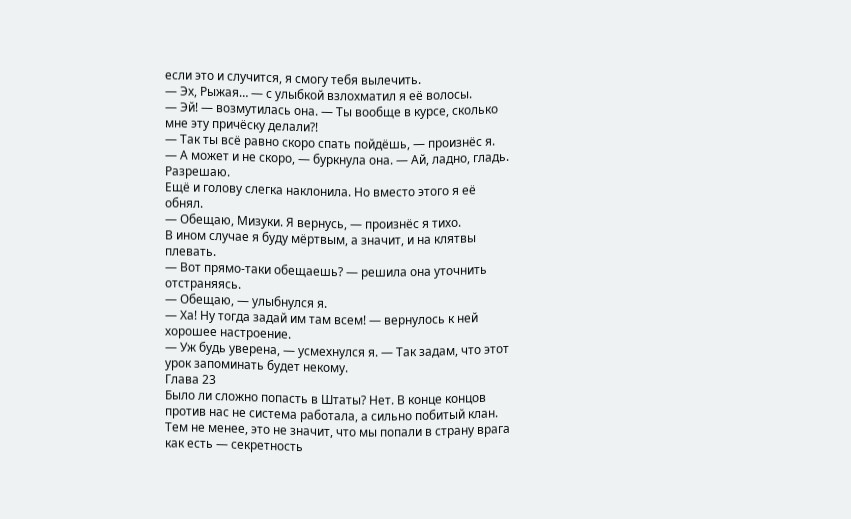если это и случится, я смогу тебя вылечить.
— Эх, Рыжая… — с улыбкой взлохматил я её волосы.
— Эй! — возмутилась она. — Ты вообще в курсе, сколько мне эту причёску делали?!
— Так ты всё равно скоро спать пойдёшь, — произнёс я.
— А может и не скоро, — буркнула она. — Ай, ладно, гладь. Разрешаю.
Ещё и голову слегка наклонила. Но вместо этого я её обнял.
— Обещаю, Мизуки. Я вернусь, — произнёс я тихо.
В ином случае я буду мёртвым, а значит, и на клятвы плевать.
— Вот прямо-таки обещаешь? — решила она уточнить отстраняясь.
— Обещаю, — улыбнулся я.
— Ха! Ну тогда задай им там всем! — вернулось к ней хорошее настроение.
— Уж будь уверена, — усмехнулся я. — Так задам, что этот урок запоминать будет некому.
Глава 23
Было ли сложно попасть в Штаты? Нет. В конце концов против нас не система работала, а сильно побитый клан. Тем не менее, это не значит, что мы попали в страну врага как есть — секретность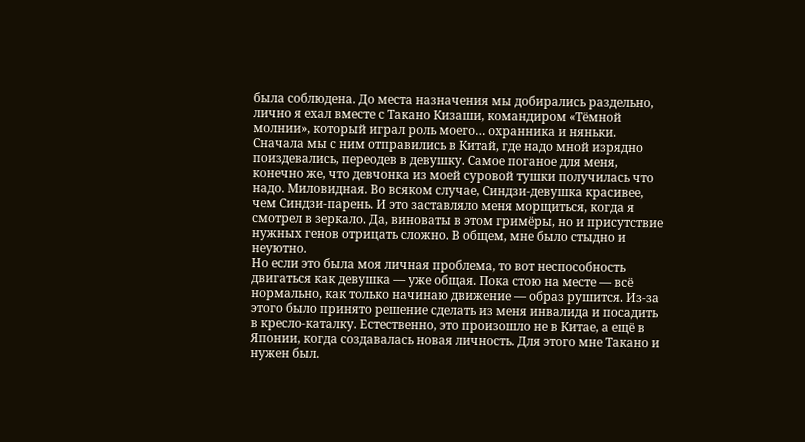была соблюдена. До места назначения мы добирались раздельно, лично я ехал вместе с Такано Кизаши, командиром «Тёмной молнии», который играл роль моего… охранника и няньки. Сначала мы с ним отправились в Китай, где надо мной изрядно поиздевались, переодев в девушку. Самое поганое для меня, конечно же, что девчонка из моей суровой тушки получилась что надо. Миловидная. Во всяком случае, Синдзи-девушка красивее, чем Синдзи-парень. И это заставляло меня морщиться, когда я смотрел в зеркало. Да, виноваты в этом гримёры, но и присутствие нужных генов отрицать сложно. В общем, мне было стыдно и неуютно.
Но если это была моя личная проблема, то вот неспособность двигаться как девушка — уже общая. Пока стою на месте — всё нормально, как только начинаю движение — образ рушится. Из-за этого было принято решение сделать из меня инвалида и посадить в кресло-каталку. Естественно, это произошло не в Китае, а ещё в Японии, когда создавалась новая личность. Для этого мне Такано и нужен был.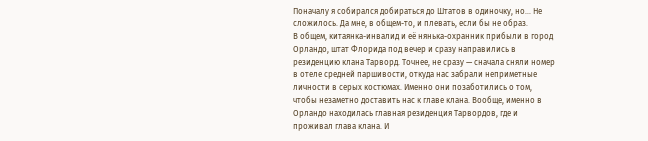Поначалу я собирался добираться до Штатов в одиночку, но… Не сложилось. Да мне, в общем-то, и плевать, если бы не образ.
В общем, китаянка-инвалид и её нянька-охранник прибыли в город Орландо, штат Флорида под вечер и сразу направились в резиденцию клана Тарворд. Точнее, не сразу — сначала сняли номер в отеле средней паршивости, откуда нас забрали неприметные личности в серых костюмах. Именно они позаботились о том, чтобы незаметно доставить нас к главе клана. Вообще, именно в Орландо находилась главная резиденция Тарвордов, где и проживал глава клана. И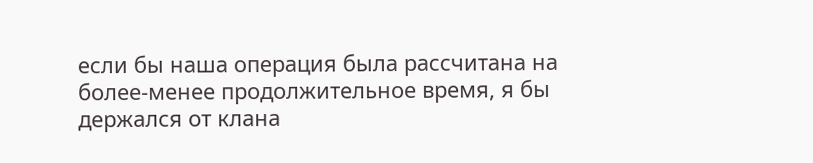если бы наша операция была рассчитана на более-менее продолжительное время, я бы держался от клана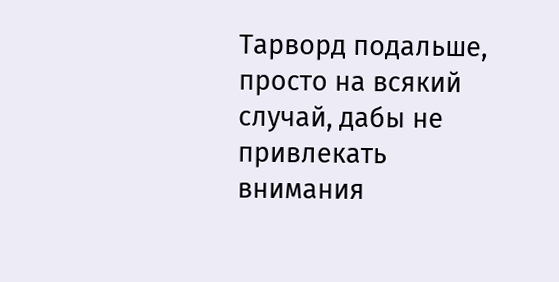Тарворд подальше, просто на всякий случай, дабы не привлекать внимания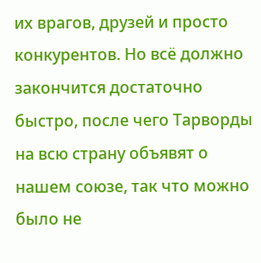их врагов, друзей и просто конкурентов. Но всё должно закончится достаточно быстро, после чего Тарворды на всю страну объявят о нашем союзе, так что можно было не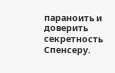параноить и доверить секретность Спенсеру.